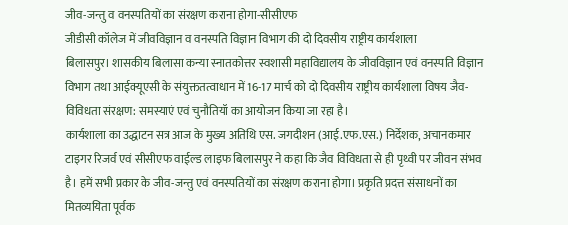जीव-जन्तु व वनस्पतियों का संरक्षण कराना होगा-सीसीएफ
जीडीसी कॉलेज में जीवविज्ञान व वनस्पति विज्ञान विभाग की दो दिवसीय राष्ट्रीय कार्यशाला
बिलासपुर। शासकीय बिलासा कन्या स्नातकोत्तर स्वशासी महाविद्यालय के जीवविज्ञान एवं वनस्पति विज्ञान विभाग तथा आईक्यूएसी के संयुक्ततत्वाधान में 16-17 मार्च को दो दिवसीय राष्ट्रीय कार्यशाला विषय जैव-विविधता संरक्षण: समस्याएं एवं चुनौतियॉ का आयोजन किया जा रहा है।
कार्यशाला का उद्धाटन सत्र आज के मुख्य अतिथि एस. जगदीशन (आई.एफ.एस.) निर्देशक, अचानकमार टाइगर रिजर्व एवं सीसीएफ वाईल्ड लाइफ बिलासपुर ने कहा कि जैव विविधता से ही पृथ्वी पर जीवन संभव है। हमें सभी प्रकार के जीव-जन्तु एवं वनस्पतियों का संरक्षण कराना होगा। प्रकृति प्रदत्त संसाधनों का मितव्ययिता पूर्वक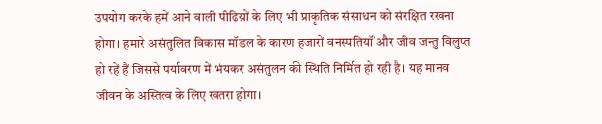उपयोग करके हमें आने वाली पीढिय़ों के लिए भी प्राकृतिक संसाधन को संरक्षित रखना होगा। हमारे असंतुलित विकास मॉडल के कारण हजारों वनस्पतियॉं और जीव जन्तु विलुप्त हो रहें हैं जिससे पर्यावरण में भंयकर असंतुलन की स्थिति निर्मित हो रही है। यह मानव जीवन के अस्तित्व के लिए खतरा होगा।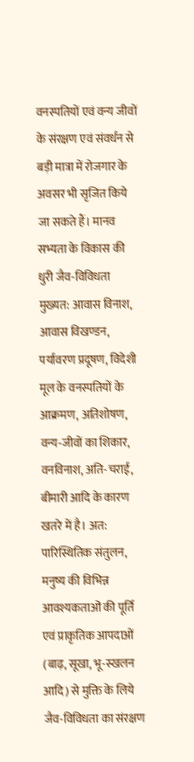वनस्पतियों एवं वन्य जीवों के संरक्षण एवं संवर्धन से बड़ी मात्रा में रोजगार के अवसर भी सृजित किये जा सकते हैं। मानव सभ्यता के विकास की धुरी जैव-विविधता मुख्यत: आवास विनाश, आवास विखण्डन, पर्यावरण प्रदूषण, विदेशी मूल के वनस्पतियों के आक्रमण, अतिशोषण, वन्य-जीवों का शिकार, वनविनाश, अति-चराई, बीमारी आदि के कारण खतरे में है। अत: पारिस्थितिक संतुलन, मनुष्य की विभिन्न आवश्यकताओं की पूर्ति एवं प्राकृतिक आपदाओं (बाढ़, सूखा, भू-स्खलन आदि) से मुक्ति के लिये जैव-विविधता का संरक्षण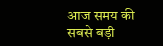आज समय की सबसे बड़ी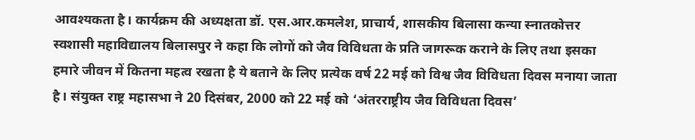आवश्यकता है। कार्यक्रम की अध्यक्षता डॉ. एस.आर.कमलेश, प्राचार्य, शासकीय बिलासा कन्या स्नातकोत्तर स्वशासी महाविद्यालय बिलासपुर ने कहा कि लोगों को जैव विविधता के प्रति जागरूक कराने के लिए तथा इसका हमारे जीवन में कितना महत्व रखता है ये बताने के लिए प्रत्येक वर्ष 22 मई को विश्व जैव विविधता दिवस मनाया जाता है। संयुक्त राष्ट्र महासभा ने 20 दिसंबर, 2000 को 22 मई को ‘अंतरराष्ट्रीय जैव विविधता दिवस’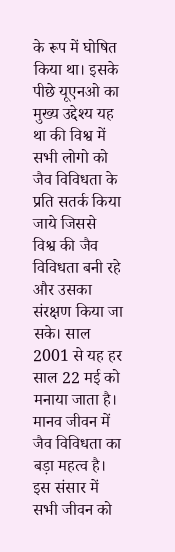के रूप में घोषित किया था। इसके पीछे यूएनओ का मुख्य उद्देश्य यह था की विश्व में सभी लोगो को जैव विविधता के प्रति सतर्क किया जाये जिससे विश्व की जैव विविधता बनी रहे और उसका संरक्षण किया जा सके। साल 2001 से यह हर साल 22 मई को मनाया जाता है। मानव जीवन में जैव विविधता का बड़ा महत्व है। इस संसार में सभी जीवन को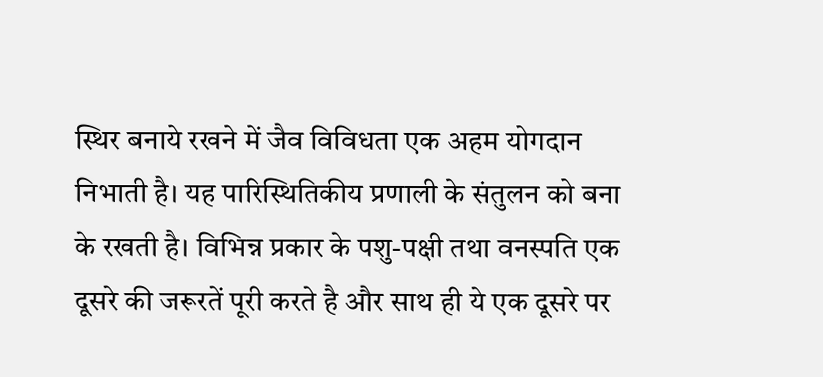स्थिर बनाये रखने में जैव विविधता एक अहम योगदान निभाती है। यह पारिस्थितिकीय प्रणाली के संतुलन को बना के रखती है। विभिन्न प्रकार के पशु-पक्षी तथा वनस्पति एक दूसरे की जरूरतें पूरी करते है और साथ ही ये एक दूसरे पर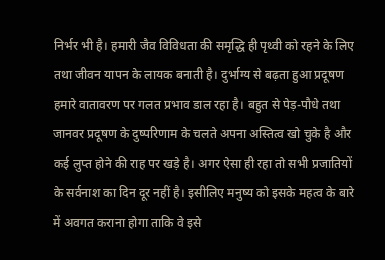निर्भर भी है। हमारी जैव विविधता की समृद्धि ही पृथ्वी को रहने के लिए तथा जीवन यापन के लायक बनाती है। दुर्भाग्य से बढ़ता हुआ प्रदूषण हमारे वातावरण पर गलत प्रभाव डाल रहा है। बहुत से पेड़-पौधे तथा जानवर प्रदूषण के दुष्परिणाम के चलते अपना अस्तित्व खो चुके है और कई लुप्त होने की राह पर खड़े है। अगर ऐसा ही रहा तो सभी प्रजातियों के सर्वनाश का दिन दूर नहीं है। इसीलिए मनुष्य को इसके महत्व के बारे में अवगत कराना होगा ताकि वे इसे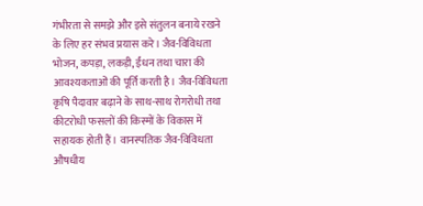गंभीरता से समझे और इसे संतुलन बनाये रखने के लिए हर संभव प्रयास करे। जैव-विविधता भोजन, कपड़ा, लकड़ी, ईंधन तथा चारा की आवश्यकताओं की पूर्ति करती है। जैव-विविधता कृषि पैदावार बढ़ाने के साथ-साथ रोगरोधी तथा कीटरोधी फसलों की किस्मों के विकास में सहायक होती हैं। वानस्पतिक जैव-विविधता औषधीय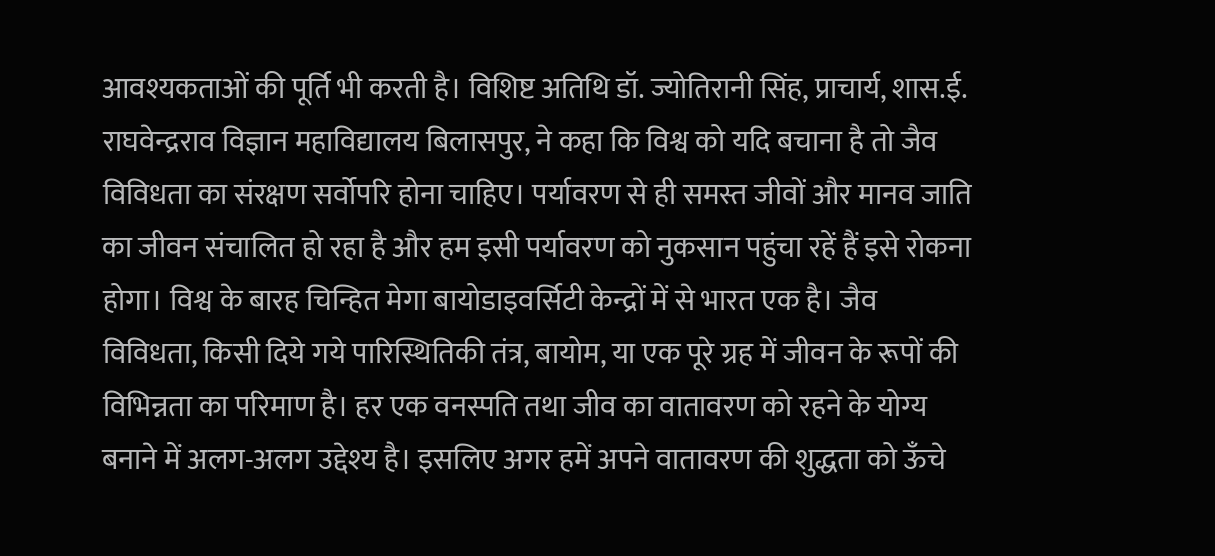आवश्यकताओं की पूर्ति भी करती है। विशिष्ट अतिथि डॉ. ज्योतिरानी सिंह, प्राचार्य, शास.ई. राघवेन्द्रराव विज्ञान महाविद्यालय बिलासपुर, ने कहा कि विश्व को यदि बचाना है तो जैव विविधता का संरक्षण सर्वोपरि होना चाहिए। पर्यावरण से ही समस्त जीवों और मानव जाति का जीवन संचालित हो रहा है और हम इसी पर्यावरण को नुकसान पहुंचा रहें हैं इसे रोकना होगा। विश्व के बारह चिन्हित मेगा बायोडाइवर्सिटी केन्द्रों में से भारत एक है। जैव विविधता, किसी दिये गये पारिस्थितिकी तंत्र, बायोम, या एक पूरे ग्रह में जीवन के रूपों की विभिन्नता का परिमाण है। हर एक वनस्पति तथा जीव का वातावरण को रहने के योग्य बनाने में अलग-अलग उद्देश्य है। इसलिए अगर हमें अपने वातावरण की शुद्धता को ऊँचे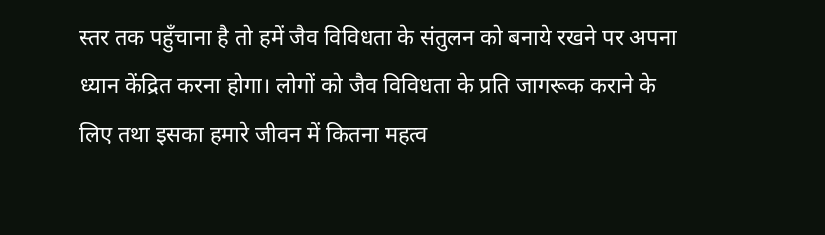स्तर तक पहुँचाना है तो हमें जैव विविधता के संतुलन को बनाये रखने पर अपना ध्यान केंद्रित करना होगा। लोगों को जैव विविधता के प्रति जागरूक कराने के लिए तथा इसका हमारे जीवन में कितना महत्व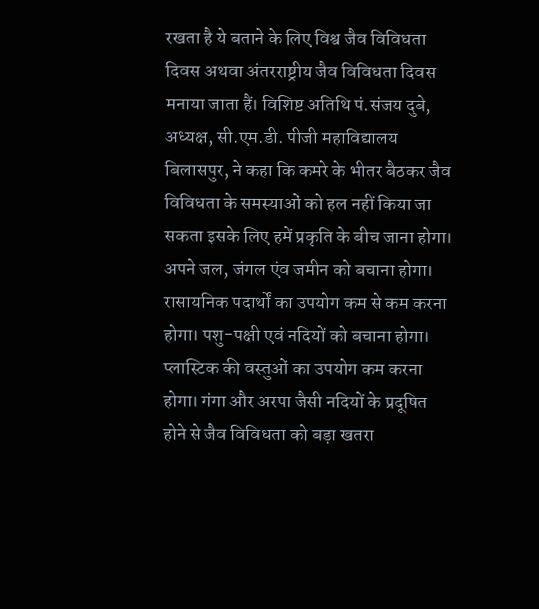रखता है ये बताने के लिए विश्व जैव विविधता दिवस अथवा अंतरराष्ट्रीय जैव विविधता दिवस मनाया जाता हैं। विशिष्ट अतिथि पं.संजय दुबे, अध्यक्ष, सी.एम.डी. पीजी महाविद्यालय बिलासपुर, ने कहा कि कमरे के भीतर बैठकर जैव विविधता के समस्याओं को हल नहीं किया जा सकता इसके लिए हमें प्रकृति के बीच जाना होगा। अपने जल, जंगल एंव जमीन को बचाना होगा। रासायनिक पदार्थों का उपयोग कम से कम करना होगा। पशु-पक्षी एवं नदियों को बचाना होगा। प्लास्टिक की वस्तुओं का उपयोग कम करना होगा। गंगा और अरपा जैसी नदियों के प्रदूषित होने से जैव विविधता को बड़ा खतरा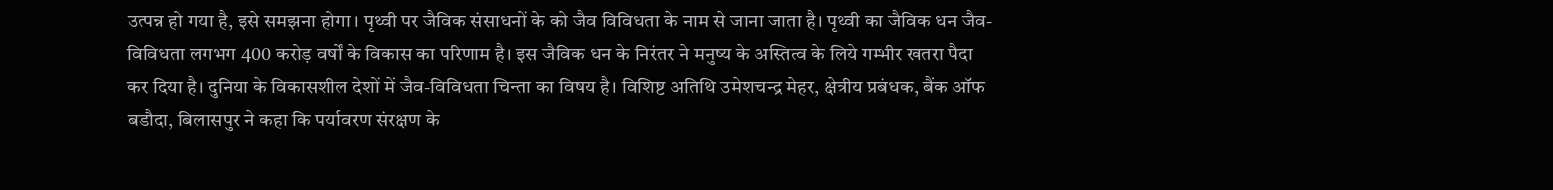उत्पन्न हो गया है, इसे समझना होगा। पृथ्वी पर जैविक संसाधनों के को जैव विविधता के नाम से जाना जाता है। पृथ्वी का जैविक धन जैव-विविधता लगभग 400 करोड़ वर्षों के विकास का परिणाम है। इस जैविक धन के निरंतर ने मनुष्य के अस्तित्व के लिये गम्भीर खतरा पैदा कर दिया है। दुनिया के विकासशील देशों में जैव-विविधता चिन्ता का विषय है। विशिष्ट अतिथि उमेशचन्द्र मेहर, क्षेत्रीय प्रबंधक, बैंक ऑफ बडौदा, बिलासपुर ने कहा कि पर्यावरण संरक्षण के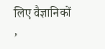लिए वैज्ञानिकों ,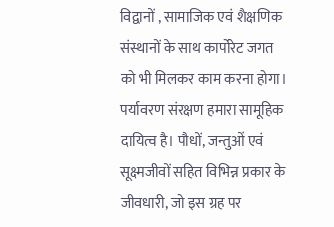विद्वानों , सामाजिक एवं शैक्षणिक संस्थानों के साथ कार्पोरेट जगत को भी मिलकर काम करना होगा। पर्यावरण संरक्षण हमारा सामूहिक दायित्व है। पौधों, जन्तुओं एवं सूक्ष्मजीवों सहित विभिन्न प्रकार के जीवधारी, जो इस ग्रह पर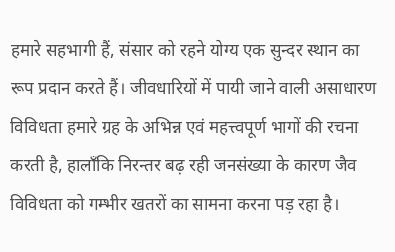हमारे सहभागी हैं, संसार को रहने योग्य एक सुन्दर स्थान का रूप प्रदान करते हैं। जीवधारियों में पायी जाने वाली असाधारण विविधता हमारे ग्रह के अभिन्न एवं महत्त्वपूर्ण भागों की रचना करती है, हालाँकि निरन्तर बढ़ रही जनसंख्या के कारण जैव विविधता को गम्भीर खतरों का सामना करना पड़ रहा है।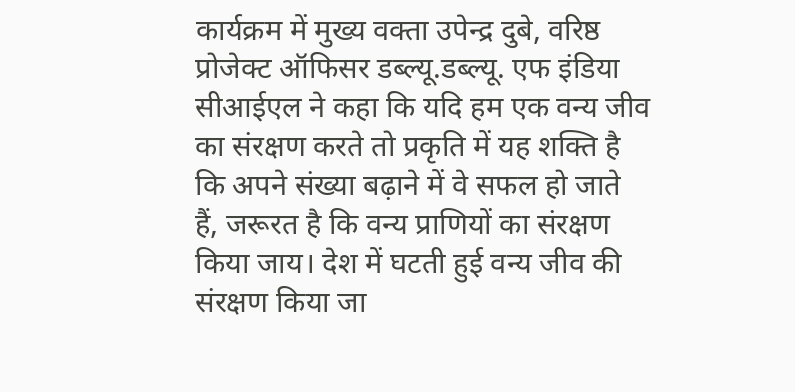कार्यक्रम में मुख्य वक्ता उपेन्द्र दुबे, वरिष्ठ प्रोजेक्ट ऑफिसर डब्ल्यू.डब्ल्यू. एफ इंडिया सीआईएल ने कहा कि यदि हम एक वन्य जीव का संरक्षण करते तो प्रकृति में यह शक्ति है कि अपने संख्या बढ़ाने में वे सफल हो जाते हैं, जरूरत है कि वन्य प्राणियों का संरक्षण किया जाय। देश में घटती हुई वन्य जीव की संरक्षण किया जा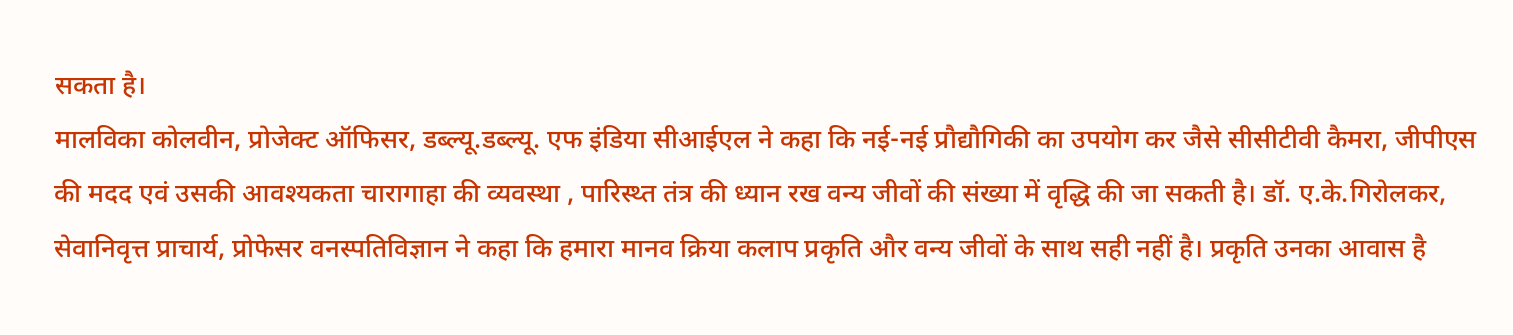सकता है।
मालविका कोलवीन, प्रोजेक्ट ऑफिसर, डब्ल्यू.डब्ल्यू. एफ इंडिया सीआईएल ने कहा कि नई-नई प्रौद्यौगिकी का उपयोग कर जैसे सीसीटीवी कैमरा, जीपीएस की मदद एवं उसकी आवश्यकता चारागाहा की व्यवस्था , पारिस्थ्त तंत्र की ध्यान रख वन्य जीवों की संख्या में वृद्धि की जा सकती है। डॉ. ए.के.गिरोलकर, सेवानिवृत्त प्राचार्य, प्रोफेसर वनस्पतिविज्ञान ने कहा कि हमारा मानव क्रिया कलाप प्रकृति और वन्य जीवों के साथ सही नहीं है। प्रकृति उनका आवास है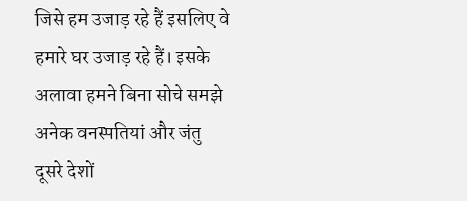जिसे हम उजाड़ रहे हैं इसलिए वे हमारे घर उजाड़ रहे हैं। इसके अलावा हमने बिना सोचे समझे अनेक वनस्पतियां और जंतु दूसरे देशों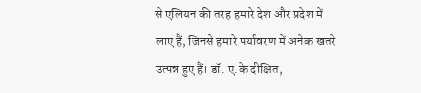से एलियन की तरह हमारे देश और प्रदेश में लाए हैं, जिनसे हमारे पर्यावरण में अनेक खतरे उत्पन्न हुए हैं। डॉ. ए.के दीक्षित,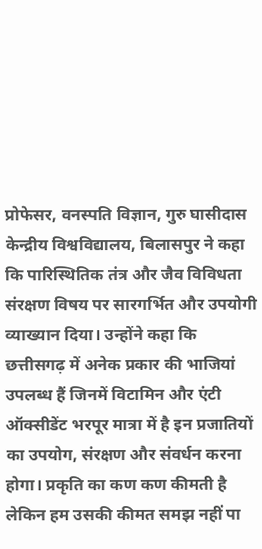प्रोफेसर, वनस्पति विज्ञान, गुरु घासीदास केन्द्रीय विश्वविद्यालय, बिलासपुर ने कहा कि पारिस्थितिक तंत्र और जैव विविधता संरक्षण विषय पर सारगर्भित और उपयोगी व्याख्यान दिया। उन्होंने कहा कि छत्तीसगढ़ में अनेक प्रकार की भाजियां उपलब्ध हैं जिनमें विटामिन और एंटी ऑक्सीडेंट भरपूर मात्रा में है इन प्रजातियों का उपयोग, संरक्षण और संवर्धन करना होगा। प्रकृति का कण कण कीमती है लेकिन हम उसकी कीमत समझ नहीं पा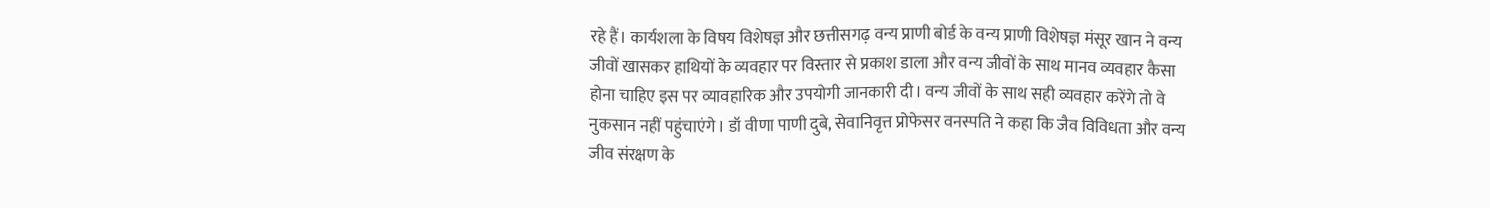रहे हैं। कार्यशला के विषय विशेषज्ञ और छत्तीसगढ़ वन्य प्राणी बोर्ड के वन्य प्राणी विशेषज्ञ मंसूर खान ने वन्य जीवों खासकर हाथियों के व्यवहार पर विस्तार से प्रकाश डाला और वन्य जीवों के साथ मानव व्यवहार कैसा होना चाहिए इस पर व्यावहारिक और उपयोगी जानकारी दी। वन्य जीवों के साथ सही व्यवहार करेंगे तो वे नुकसान नहीं पहुंचाएंगे। डॉ वीणा पाणी दुबे, सेवानिवृत्त प्रोफेसर वनस्पति ने कहा कि जैव विविधता और वन्य जीव संरक्षण के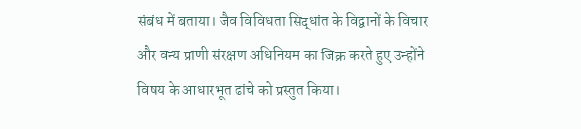संबंध में बताया। जैव विविधता सिद्धांत के विद्वानों के विचार और वन्य प्राणी संरक्षण अधिनियम का जिक्र करते हुए उन्होंने विषय के आधारभूत ढांचे को प्रस्तुत किया।